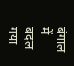बंगाल में बदल गया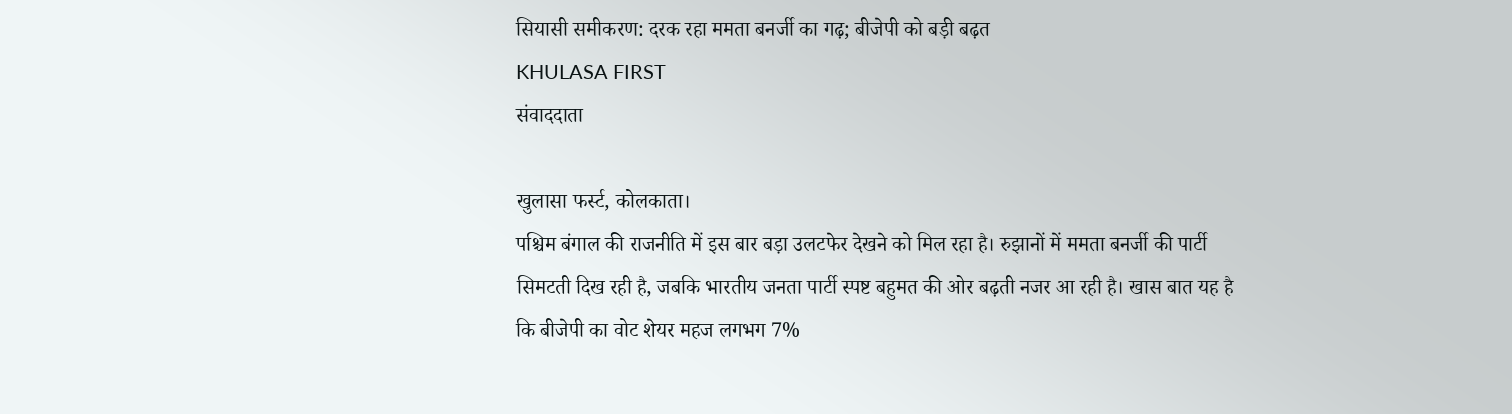सियासी समीकरण: दरक रहा ममता बनर्जी का गढ़; बीजेपी को बड़ी बढ़त
KHULASA FIRST
संवाददाता

खुलासा फर्स्ट, कोलकाता।
पश्चिम बंगाल की राजनीति में इस बार बड़ा उलटफेर देखने को मिल रहा है। रुझानों में ममता बनर्जी की पार्टी सिमटती दिख रही है, जबकि भारतीय जनता पार्टी स्पष्ट बहुमत की ओर बढ़ती नजर आ रही है। खास बात यह है कि बीजेपी का वोट शेयर महज लगभग 7%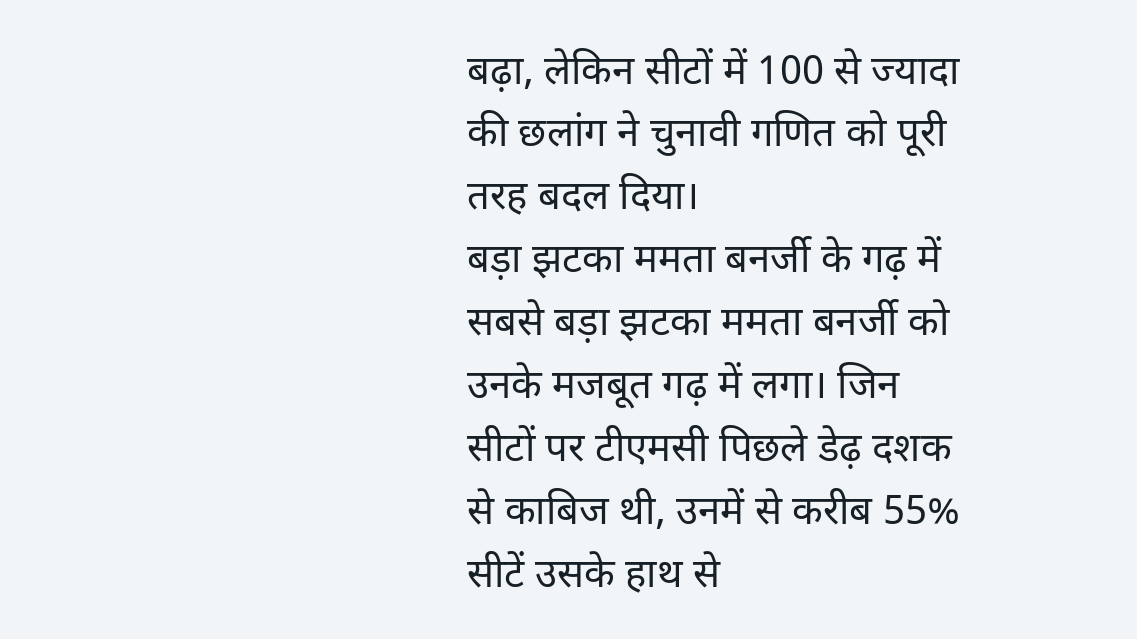बढ़ा, लेकिन सीटों में 100 से ज्यादा की छलांग ने चुनावी गणित को पूरी तरह बदल दिया।
बड़ा झटका ममता बनर्जी के गढ़ में
सबसे बड़ा झटका ममता बनर्जी को उनके मजबूत गढ़ में लगा। जिन सीटों पर टीएमसी पिछले डेढ़ दशक से काबिज थी, उनमें से करीब 55% सीटें उसके हाथ से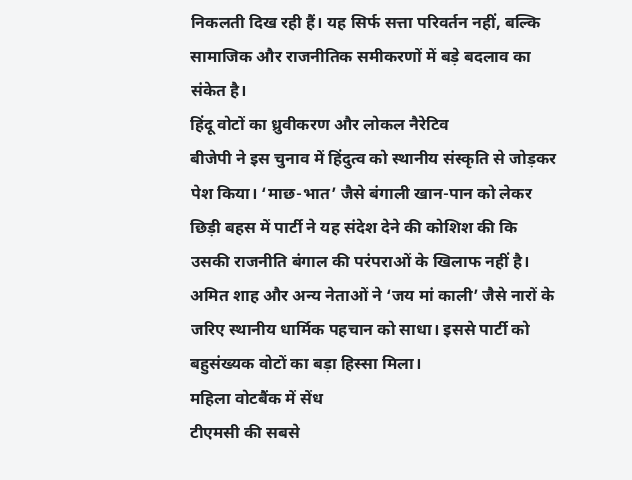निकलती दिख रही हैं। यह सिर्फ सत्ता परिवर्तन नहीं, बल्कि सामाजिक और राजनीतिक समीकरणों में बड़े बदलाव का संकेत है।
हिंदू वोटों का ध्रुवीकरण और लोकल नैरेटिव
बीजेपी ने इस चुनाव में हिंदुत्व को स्थानीय संस्कृति से जोड़कर पेश किया। ‘माछ-भात’ जैसे बंगाली खान-पान को लेकर छिड़ी बहस में पार्टी ने यह संदेश देने की कोशिश की कि उसकी राजनीति बंगाल की परंपराओं के खिलाफ नहीं है। अमित शाह और अन्य नेताओं ने ‘जय मां काली’ जैसे नारों के जरिए स्थानीय धार्मिक पहचान को साधा। इससे पार्टी को बहुसंख्यक वोटों का बड़ा हिस्सा मिला।
महिला वोटबैंक में सेंध
टीएमसी की सबसे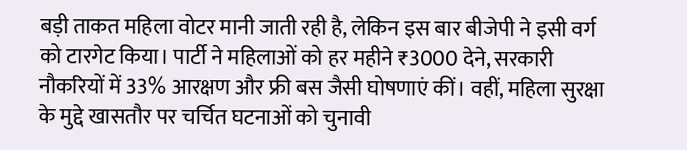बड़ी ताकत महिला वोटर मानी जाती रही है, लेकिन इस बार बीजेपी ने इसी वर्ग को टारगेट किया। पार्टी ने महिलाओं को हर महीने ₹3000 देने, सरकारी नौकरियों में 33% आरक्षण और फ्री बस जैसी घोषणाएं कीं। वहीं, महिला सुरक्षा के मुद्दे खासतौर पर चर्चित घटनाओं को चुनावी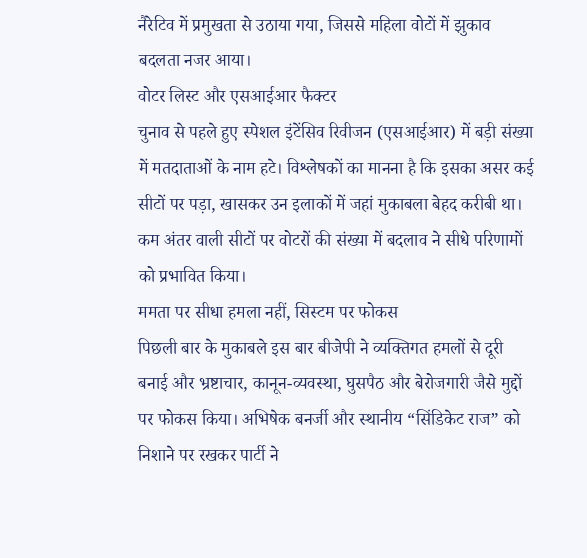नैरेटिव में प्रमुखता से उठाया गया, जिससे महिला वोटों में झुकाव बदलता नजर आया।
वोटर लिस्ट और एसआईआर फैक्टर
चुनाव से पहले हुए स्पेशल इंटेंसिव रिवीजन (एसआईआर) में बड़ी संख्या में मतदाताओं के नाम हटे। विश्लेषकों का मानना है कि इसका असर कई सीटों पर पड़ा, खासकर उन इलाकों में जहां मुकाबला बेहद करीबी था। कम अंतर वाली सीटों पर वोटरों की संख्या में बदलाव ने सीधे परिणामों को प्रभावित किया।
ममता पर सीधा हमला नहीं, सिस्टम पर फोकस
पिछली बार के मुकाबले इस बार बीजेपी ने व्यक्तिगत हमलों से दूरी बनाई और भ्रष्टाचार, कानून-व्यवस्था, घुसपैठ और बेरोजगारी जैसे मुद्दों पर फोकस किया। अभिषेक बनर्जी और स्थानीय “सिंडिकेट राज” को निशाने पर रखकर पार्टी ने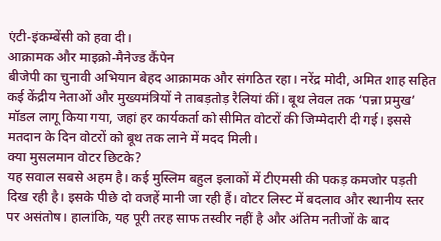एंटी-इंकम्बेंसी को हवा दी।
आक्रामक और माइक्रो-मैनेज्ड कैंपेन
बीजेपी का चुनावी अभियान बेहद आक्रामक और संगठित रहा। नरेंद्र मोदी, अमित शाह सहित कई केंद्रीय नेताओं और मुख्यमंत्रियों ने ताबड़तोड़ रैलियां कीं। बूथ लेवल तक ‘पन्ना प्रमुख’ मॉडल लागू किया गया, जहां हर कार्यकर्ता को सीमित वोटरों की जिम्मेदारी दी गई। इससे मतदान के दिन वोटरों को बूथ तक लाने में मदद मिली।
क्या मुसलमान वोटर छिटके?
यह सवाल सबसे अहम है। कई मुस्लिम बहुल इलाकों में टीएमसी की पकड़ कमजोर पड़ती दिख रही है। इसके पीछे दो वजहें मानी जा रही हैं। वोटर लिस्ट में बदलाव और स्थानीय स्तर पर असंतोष। हालांकि, यह पूरी तरह साफ तस्वीर नहीं है और अंतिम नतीजों के बाद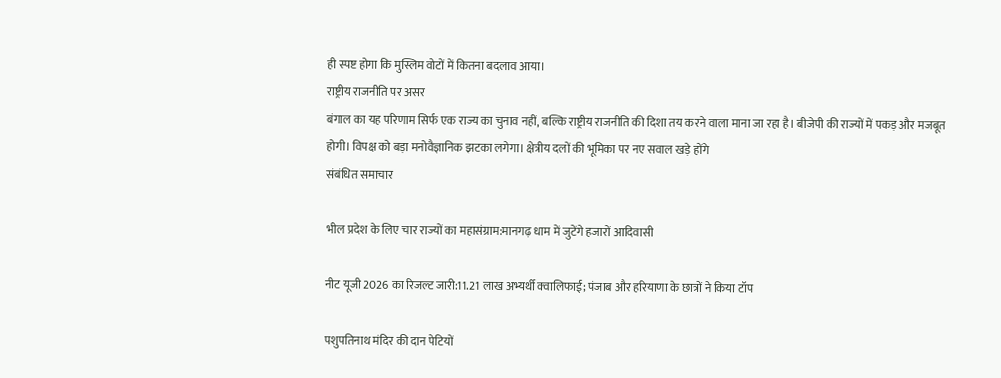ही स्पष्ट होगा कि मुस्लिम वोटों में कितना बदलाव आया।
राष्ट्रीय राजनीति पर असर
बंगाल का यह परिणाम सिर्फ एक राज्य का चुनाव नहीं, बल्कि राष्ट्रीय राजनीति की दिशा तय करने वाला माना जा रहा है। बीजेपी की राज्यों में पकड़ और मजबूत होगी। विपक्ष को बड़ा मनोवैज्ञानिक झटका लगेगा। क्षेत्रीय दलों की भूमिका पर नए सवाल खड़े होंगे
संबंधित समाचार

भील प्रदेश के लिए चार राज्यों का महासंग्राम:मानगढ़ धाम में जुटेंगे हजारों आदिवासी

नीट यूजी 2026 का रिजल्ट जारी:11.21 लाख अभ्यर्थी क्वालिफाई; पंजाब और हरियाणा के छात्रों ने किया टॉप

पशुपतिनाथ मंदिर की दान पेटियों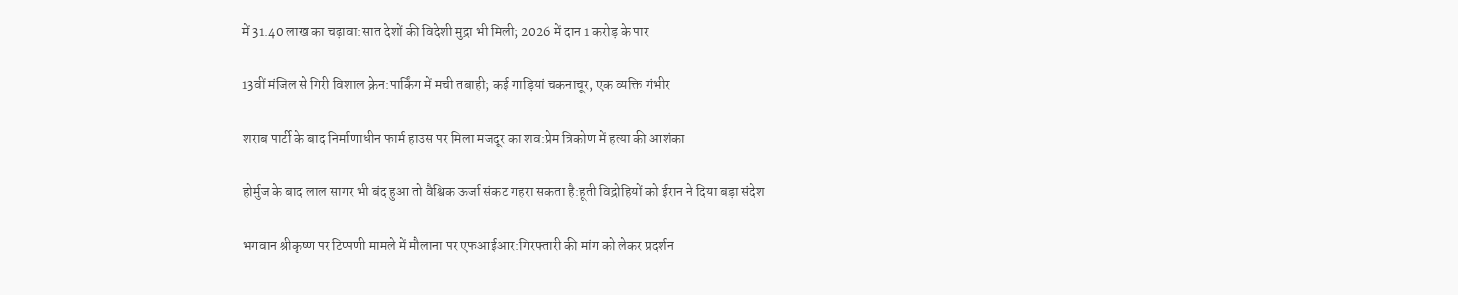में 31.40 लाख का चढ़ावा:सात देशों की विदेशी मुद्रा भी मिली; 2026 में दान 1 करोड़ के पार

13वीं मंजिल से गिरी विशाल क्रेन:पार्किंग में मची तबाही; कई गाड़ियां चकनाचूर, एक व्यक्ति गंभीर

शराब पार्टी के बाद निर्माणाधीन फार्म हाउस पर मिला मजदूर का शव:प्रेम त्रिकोण में हत्या की आशंका

होर्मुज के बाद लाल सागर भी बंद हुआ तो वैश्विक ऊर्जा संकट गहरा सकता है:हूती विद्रोहियों को ईरान ने दिया बड़ा संदेश

भगवान श्रीकृष्ण पर टिप्पणी मामले में मौलाना पर एफआईआर:गिरफ्तारी की मांग को लेकर प्रदर्शन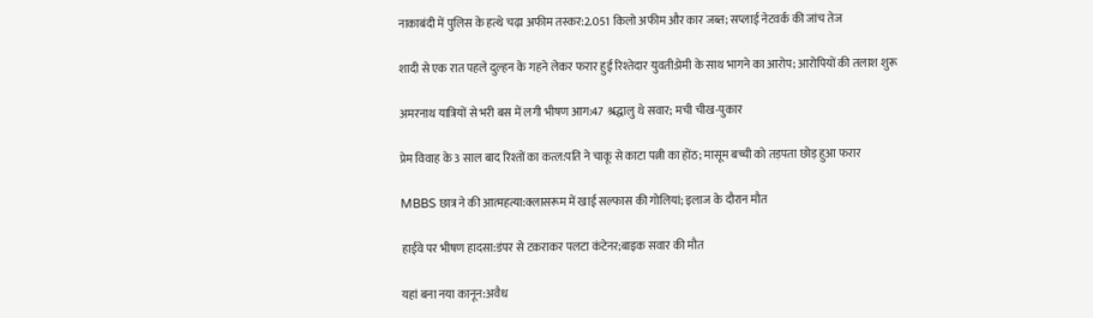नाकाबंदी में पुलिस के हत्थे चढ़ा अफीम तस्कर:2.051 किलो अफीम और कार जब्त; सप्लाई नेटवर्क की जांच तेज

शादी से एक रात पहले दुल्हन के गहने लेकर फरार हुई रिश्तेदार युवती:प्रेमी के साथ भागने का आरोप; आरोपियों की तलाश शुरू

अमरनाथ यात्रियों से भरी बस में लगी भीषण आग:47 श्रद्धालु थे सवार; मची चीख-पुकार

प्रेम विवाह के 3 साल बाद रिश्तों का कत्ल:पति ने चाकू से काटा पत्नी का होंठ; मासूम बच्ची को तड़पता छोड़ हुआ फरार

MBBS छात्र ने की आत्महत्या:क्लासरूम में खाई सल्फास की गोलियां; इलाज के दौरान मौत

हाईवे पर भीषण हादसा:डंपर से टकराकर पलटा कंटेनर;बाइक सवार की मौत

यहां बना नया कानून:अवैध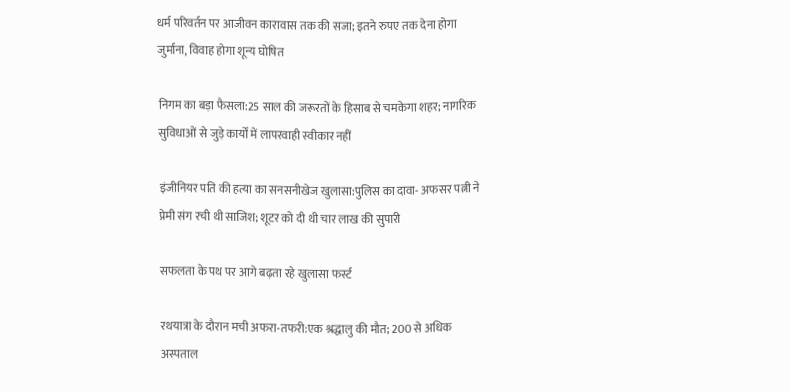धर्म परिवर्तन पर आजीवन कारावास तक की सजा; इतने रुपए तक देना होगा जुर्माना, विवाह होगा शून्य घोषित

निगम का बड़ा फैसला:25 साल की जरूरतों के हिसाब से चमकेगा शहर; नागरिक सुविधाओं से जुड़े कार्यों में लापरवाही स्वीकार नहीं

इंजीनियर पति की हत्या का सनसनीखेज खुलासा:पुलिस का दावा- अफसर पत्नी ने प्रेमी संग रची थी साजिश; शूटर को दी थी चार लाख की सुपारी

सफलता के पथ पर आगे बढ़ता रहे खुलासा फर्स्ट

रथयात्रा के दौरान मची अफरा-तफरी:एक श्रद्धालु की मौत; 200 से अधिक अस्पताल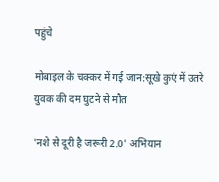पहुंचे

मोबाइल के चक्कर में गई जान:सूखे कुएं में उतरे युवक की दम घुटने से मौत

'नशे से दूरी है जरूरी 2.0' अभियान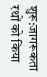शुरू:जागरूकता रथों को किया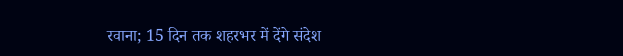रवाना; 15 दिन तक शहरभर में देंगे संदेश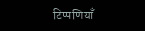टिप्पणियाँ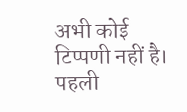अभी कोई टिप्पणी नहीं है। पहली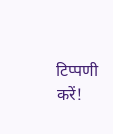टिप्पणी करें!